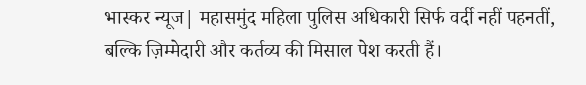भास्कर न्यूज| महासमुंद महिला पुलिस अधिकारी सिर्फ वर्दी नहीं पहनतीं, बल्कि ज़िम्मेदारी और कर्तव्य की मिसाल पेश करती हैं।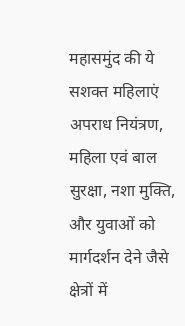महासमुंद की ये सशक्त महिलाएं अपराध नियंत्रण, महिला एवं बाल सुरक्षा, नशा मुक्ति, और युवाओं को मार्गदर्शन देने जैसे क्षेत्रों में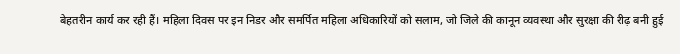बेहतरीन कार्य कर रही हैं। महिला दिवस पर इन निडर और समर्पित महिला अधिकारियों को सलाम, जो जिले की कानून व्यवस्था और सुरक्षा की रीढ़ बनी हुई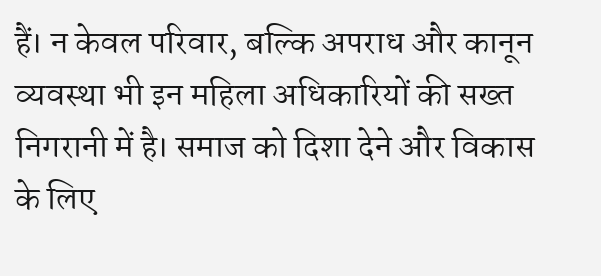हैं। न केवल परिवार, बल्कि अपराध और कानून व्यवस्था भी इन महिला अधिकारियों की सख्त निगरानी में है। समाज को दिशा देने और विकास के लिए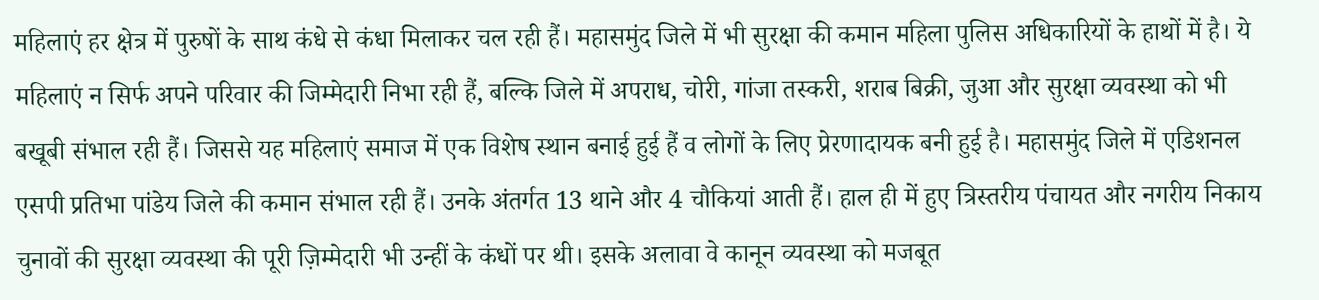महिलाएं हर क्षेत्र में पुरुषों के साथ कंधे से कंधा मिलाकर चल रही हैं। महासमुंद जिले में भी सुरक्षा की कमान महिला पुलिस अधिकारियों के हाथों में है। ये महिलाएं न सिर्फ अपने परिवार की जिम्मेदारी निभा रही हैं, बल्कि जिले में अपराध, चोरी, गांजा तस्करी, शराब बिक्री, जुआ और सुरक्षा व्यवस्था को भी बखूबी संभाल रही हैं। जिससे यह महिलाएं समाज में एक विशेष स्थान बनाई हुई हैं व लोगों के लिए प्रेरणादायक बनी हुई है। महासमुंद जिले में एडिशनल एसपी प्रतिभा पांडेय जिले की कमान संभाल रही हैं। उनके अंतर्गत 13 थाने और 4 चौकियां आती हैं। हाल ही में हुए त्रिस्तरीय पंचायत और नगरीय निकाय चुनावों की सुरक्षा व्यवस्था की पूरी ज़िम्मेदारी भी उन्हीं के कंधों पर थी। इसके अलावा वे कानून व्यवस्था को मजबूत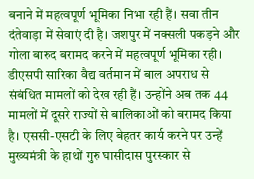बनाने में महत्वपूर्ण भूमिका निभा रही हैं। सवा तीन दंतेवाड़ा में सेवाएं दी है। जशपुर में नक्सली पकड़ने और गोला बारुद बरामद करने में महत्वपूर्ण भूमिका रही। डीएसपी सारिका वैद्य वर्तमान में बाल अपराध से संबंधित मामलों को देख रही हैं। उन्होंने अब तक 44 मामलों में दूसरे राज्यों से बालिकाओं को बरामद किया है। एससी-एसटी के लिए बेहतर कार्य करने पर उन्हें मुख्यमंत्री के हाथों गुरु घासीदास पुरस्कार से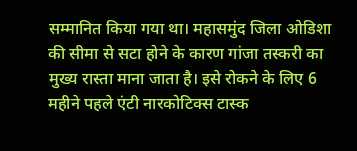सम्मानित किया गया था। महासमुंद जिला ओडिशा की सीमा से सटा होने के कारण गांजा तस्करी का मुख्य रास्ता माना जाता है। इसे रोकने के लिए 6 महीने पहले एंटी नारकोटिक्स टास्क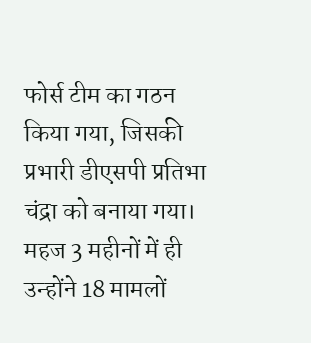फोर्स टीम का गठन किया गया, जिसकी प्रभारी डीएसपी प्रतिभा चंद्रा को बनाया गया। महज 3 महीनों में ही उन्होंने 18 मामलों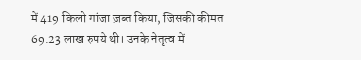में 419 किलो गांजा ज़ब्त किया, जिसकी कीमत 69.23 लाख रुपये थी। उनके नेतृत्व में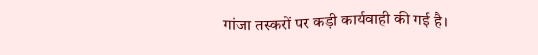गांजा तस्करों पर कड़ी कार्यवाही की गई है।